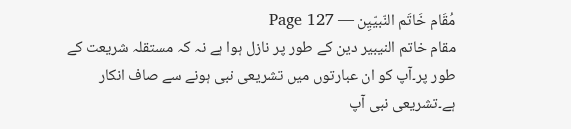مُقَام خَاتَم النّبیّیِن — Page 127
مقام خاتم النيبير دین کے طور پر نازل ہوا ہے نہ کہ مستقلہ شریعت کے طور پر۔آپ کو ان عبارتوں میں تشریعی نبی ہونے سے صاف انکار ہے۔تشریعی نبی آپ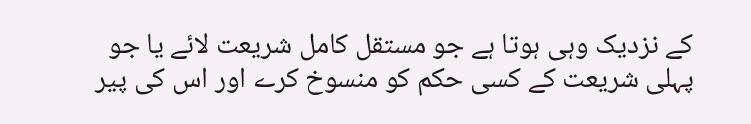کے نزدیک وہی ہوتا ہے جو مستقل کامل شریعت لائے یا جو پہلی شریعت کے کسی حکم کو منسوخ کرے اور اس کی پیر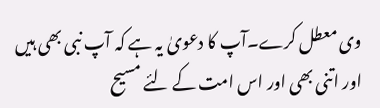وی معطل کرے۔آپ کا دعویٰ یہ ہے کہ آپ نبی بھی ہیں اور اتنی بھی اور اس امت کے لئے مسیح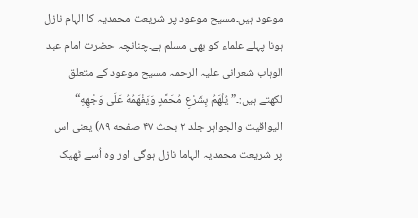موعود ہیں۔مسیح موعود پر شریعت محمدیہ کا الہام نازل ہونا پہلے علماء کو بھی مسلم ہے۔چنانچہ حضرت امام عبد الوہاب شعرانی علیہ الرحمہ مسیح موعود کے متعلق لکھتے ہیں:۔” يُلْهَمُ بِشَرْعِ مُحَمَّدٍ وَيَفْهَمُهُ عَلَى وَجْهِهِ“ الیواقیت والجواہر جلد ۲ بحث ۴۷ صفحه ۸۹) یعنی اس پر شریعت محمدیہ الہاما نازل ہوگی اور وہ اُسے ٹھیک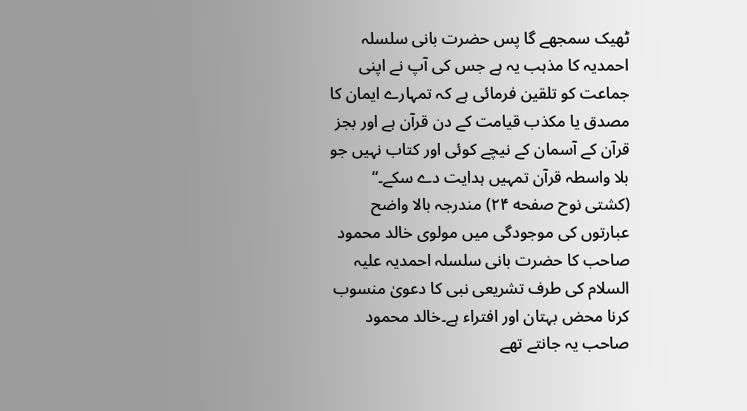ٹھیک سمجھے گا پس حضرت بانی سلسلہ احمدیہ کا مذہب یہ ہے جس کی آپ نے اپنی جماعت کو تلقین فرمائی ہے کہ تمہارے ایمان کا مصدق یا مکذب قیامت کے دن قرآن ہے اور بجز قرآن کے آسمان کے نیچے کوئی اور کتاب نہیں جو بلا واسطہ قرآن تمہیں ہدایت دے سکے۔“ (کشتی نوح صفحه ۲۴) مندرجہ بالا واضح عبارتوں کی موجودگی میں مولوی خالد محمود صاحب کا حضرت بانی سلسلہ احمدیہ علیہ السلام کی طرف تشریعی نبی کا دعویٰ منسوب کرنا محض بہتان اور افتراء ہے۔خالد محمود صاحب یہ جانتے تھے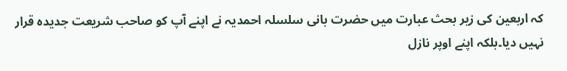کہ اربعین کی زیر بحث عبارت میں حضرت بانی سلسلہ احمدیہ نے اپنے آپ کو صاحب شریعت جدیدہ قرار نہیں دیا۔بلکہ اپنے اوپر نازل